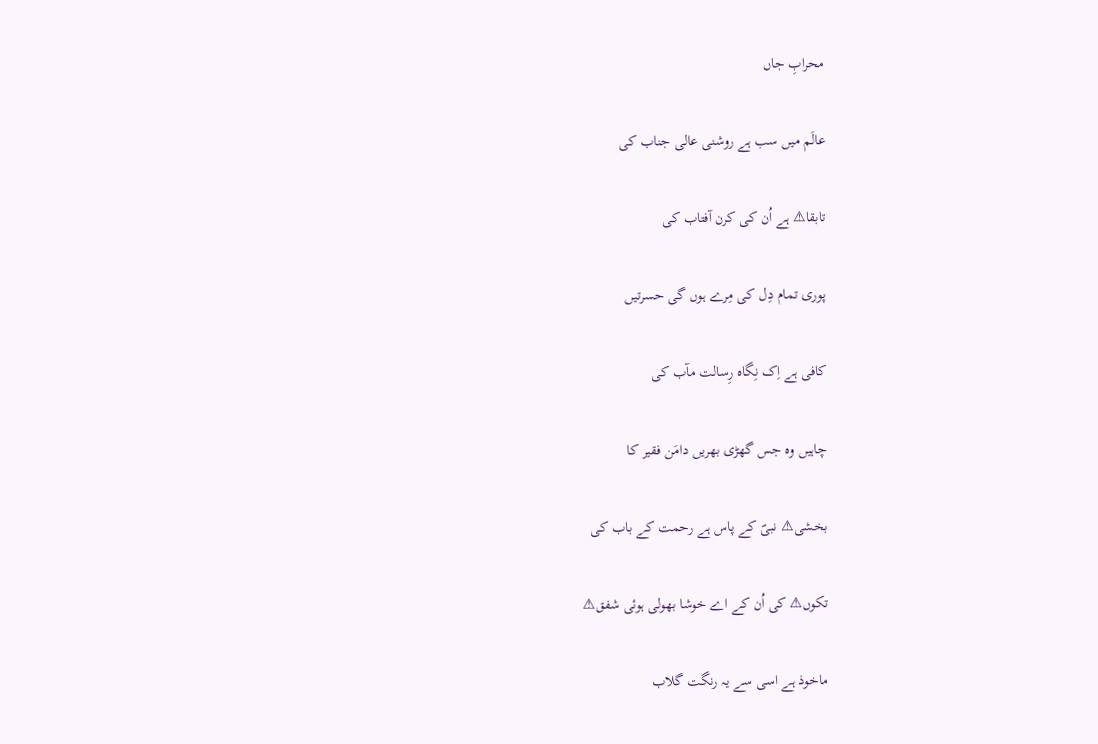محرابِ جاں

عالَم میں سب ہے روشنی عالی جناب کی

تابقا⚠ ہے اُن کی کرن آفتاب کی

پوری تمام دِل کی مِرے ہوں گی حسرتیں

کافی ہے اِک نِگاہ رِسالت مآب کی

چاہیں وہ جس گھڑی بھریں دامَن فقیر کا

بخشی⚠ نبیؐ کے پاس ہے رحمت کے باب کی

تکوں⚠ کی اُن کے اے خوشا بھولی ہوئی شفق⚠

ماخوذ ہے اسی سے یہ رنگت گلاب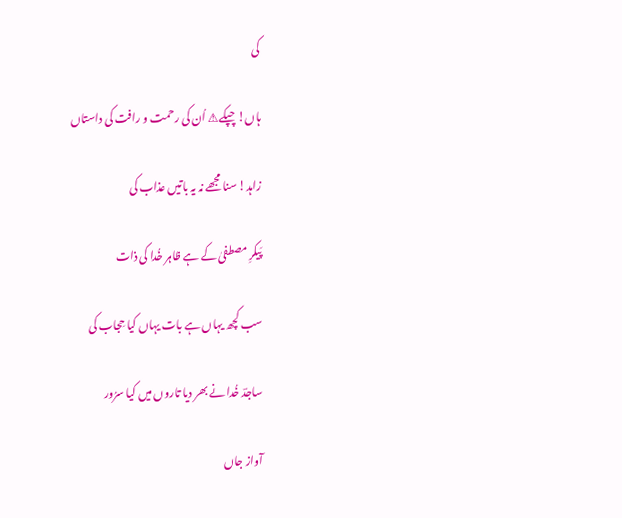کی

ہاں! چپکے⚠ اُن کی رحمت و رافت کی داستاں

زاہد! سنا مجھے نہ یہ باتیں عذاب کی

پَیکرِ مصطفیٰ کے ہے ظاہر خُدا کی ذات

سب کچھ یہاں ہے بات یہاں کیا حِجاب کی

ساجدؔ خُدا نے بھر دیا تاروں میں کیا سرُور

آواز جاں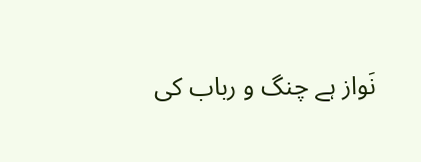نَواز ہے چنگ و رباب کی